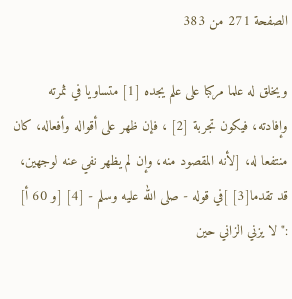الصفحة 271 من 383

ويخلق له علما مركبا على علم يجده [1] متساويا في ثمرته وإفادته، فيكون تجربة [2] ، فإن ظهر على أقواله وأفعاله، كان منتفعا له، [لأنه المقصود منه، وإن لم يظهر نفي عنه لوجهين، قد تقدما[3] ]في قوله - صلى الله عليه وسلم - [4] [و 60 أ] :"لا يزني الزاني حين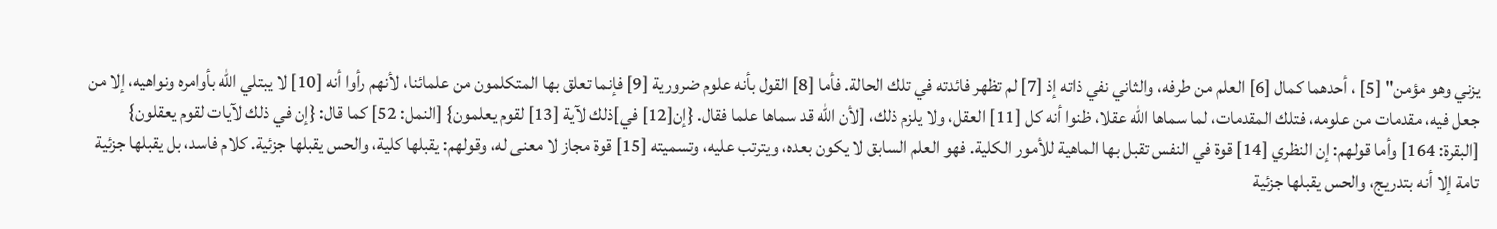يزني وهو مؤمن" [5] ، أحدهما كمال [6] العلم من طرفه، والثاني نفي ذاته إذ [7] لم تظهر فائدته في تلك الحالة. فأما [8] القول بأنه علوم ضرورية [9] فإنما تعلق بها المتكلمون من علمائنا، لأنهم رأوا أنه [10] لا يبتلي الله بأوامره ونواهيه، إلا من جعل فيه، مقدمات من علومه، فتلك المقدمات، لما سماها الله عقلا، ظنوا أنه كل [11] العقل، ولا يلزم ذلك، [لأن الله قد سماها علما فقال. {إن[12] في]ذلك لآية [13] لقوم يعلمون} [النمل: 52] كما قال: {إن في ذلك لآيات لقوم يعقلون} [البقرة: 164] وأما قولهم: إن النظري [14] قوة في النفس تقبل بها الماهية للأمور الكلية. فهو العلم السابق لا يكون بعده، ويترتب عليه، وتسميته [15] قوة مجاز لا معنى له، وقولهم: يقبلها كلية، والحس يقبلها جزئية. كلام فاسد، بل يقبلها جزئية تامة إلا أنه بتدريج، والحس يقبلها جزئية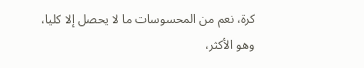كرة، نعم من المحسوسات ما لا يحصل إلا كليا، وهو الأكثر،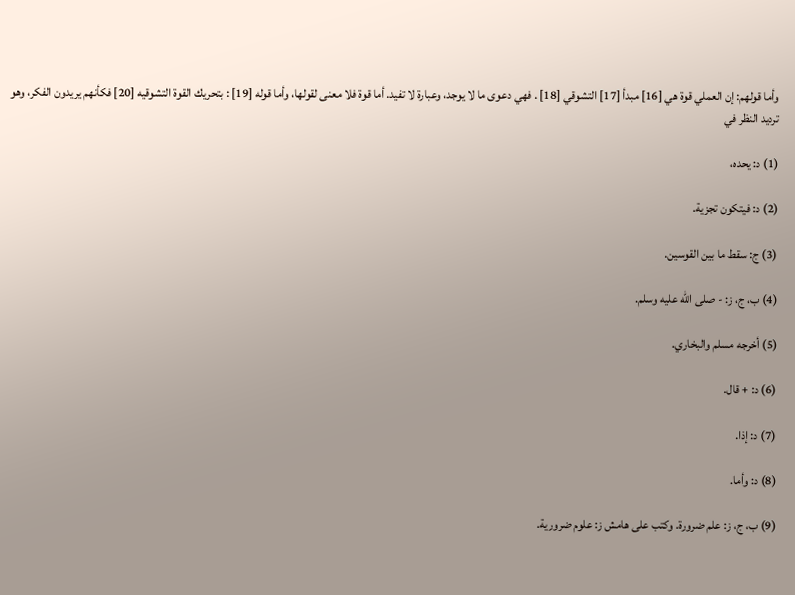وأما قولهم: إن العملي قوة هي [16] مبدأ [17] التشوقي [18] . فهي دعوى ما لا يوجد، وعبارة لا تفيد. أما قوة فلا معنى لقولها، وأما قوله [19] : بتحريك القوة التشوقيه [20] فكأنهم يريدون الفكر، وهو ترديد النظر في

(1) د: يحده،

(2) د: فيتكون تجزية.

(3) ج: سقط ما بين القوسين.

(4) ب، ج، ز: - صلى الله عليه وسلم.

(5) أخرجه مسلم والبخاري.

(6) د: + قال.

(7) د: إذا.

(8) د: وأما.

(9) ب، ج، ز: علم ضرورة. وكتب على هامش ز: علوم ضرورية.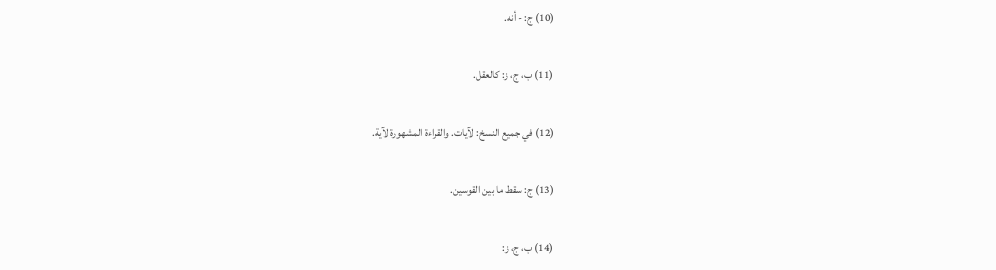(10) ج: - أنه.

(11) ب، ج، ز: كالعقل.

(12) في جميع النسخ: لآيات. والقراءة المشهورة لآية.

(13) ج: سقط ما بين القوسين.

(14) ب، ج، ز: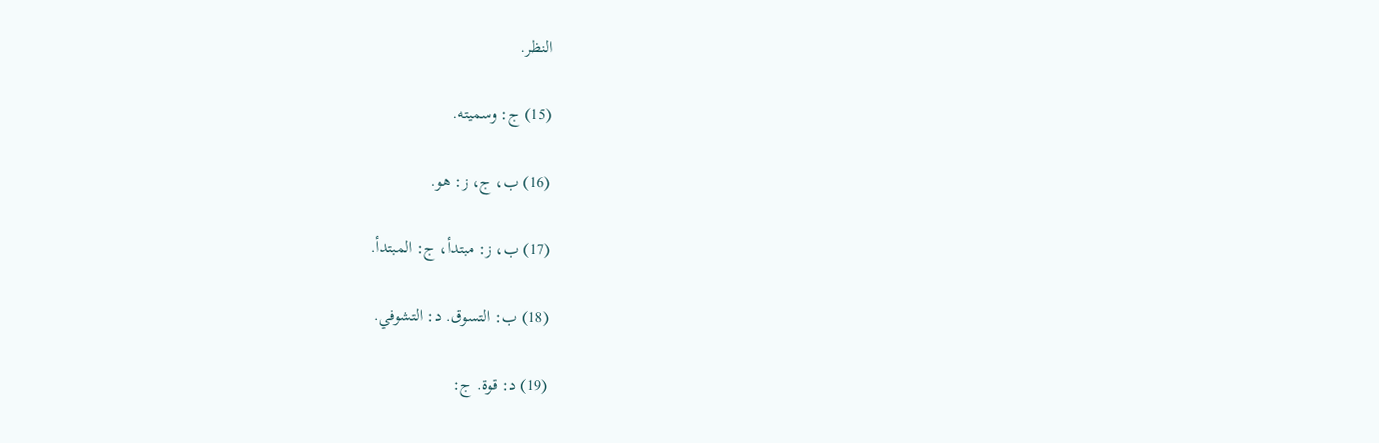النظر.

(15) ج: وسميته.

(16) ب، ج، ز: هو.

(17) ب، ز: مبتدأ، ج: المبتدأ.

(18) ب: التسوق. د: التشوفي.

(19) د: قوة. ج: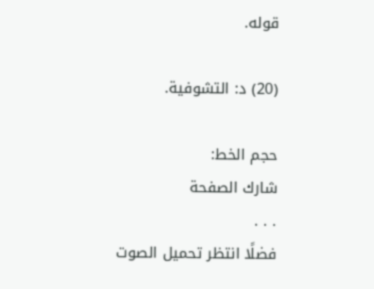قوله.

(20) د: التشوفية.

حجم الخط:
شارك الصفحة
. . .
فضلًا انتظر تحميل الصوت